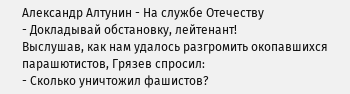Александр Алтунин - На службе Отечеству
- Докладывай обстановку, лейтенант!
Выслушав, как нам удалось разгромить окопавшихся парашютистов, Грязев спросил:
- Сколько уничтожил фашистов?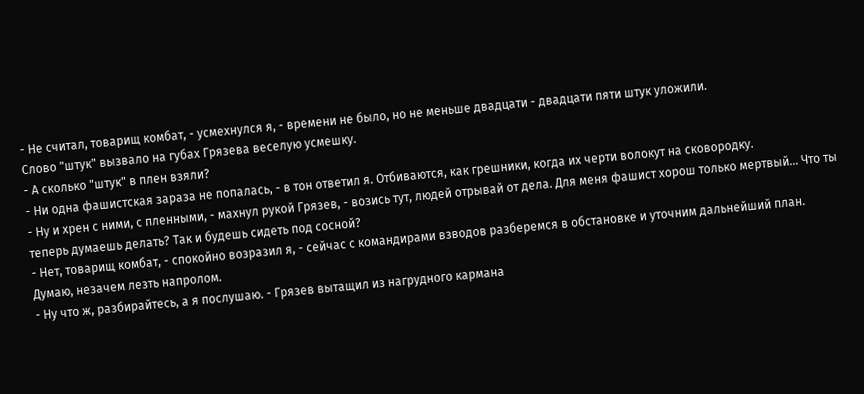- Не считал, товарищ комбат, - усмехнулся я, - времени не было, но не меньше двадцати - двадцати пяти штук уложили.
Слово "штук" вызвало на губах Грязева веселую усмешку.
- А сколько "штук" в плен взяли?
- Ни одна фашистская зараза не попалась, - в тон ответил я. Отбиваются, как грешники, когда их черти волокут на сковородку.
- Ну и хрен с ними, с пленными, - махнул рукой Грязев, - возись тут, людей отрывай от дела. Для меня фашист хорош только мертвый... Что ты теперь думаешь делать? Так и будешь сидеть под сосной?
- Нет, товарищ комбат, - спокойно возразил я, - сейчас с командирами взводов разберемся в обстановке и уточним дальнейший план. Думаю, незачем лезть напролом.
- Ну что ж, разбирайтесь, а я послушаю. - Грязев вытащил из нагрудного кармана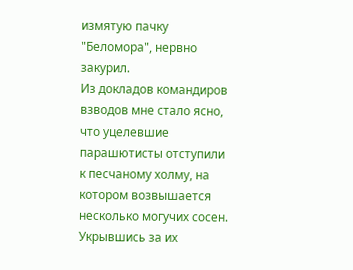измятую пачку "Беломора", нервно закурил.
Из докладов командиров взводов мне стало ясно, что уцелевшие парашютисты отступили к песчаному холму, на котором возвышается несколько могучих сосен. Укрывшись за их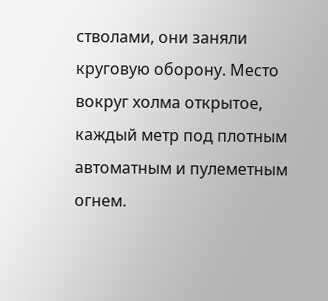стволами, они заняли круговую оборону. Место вокруг холма открытое, каждый метр под плотным автоматным и пулеметным огнем.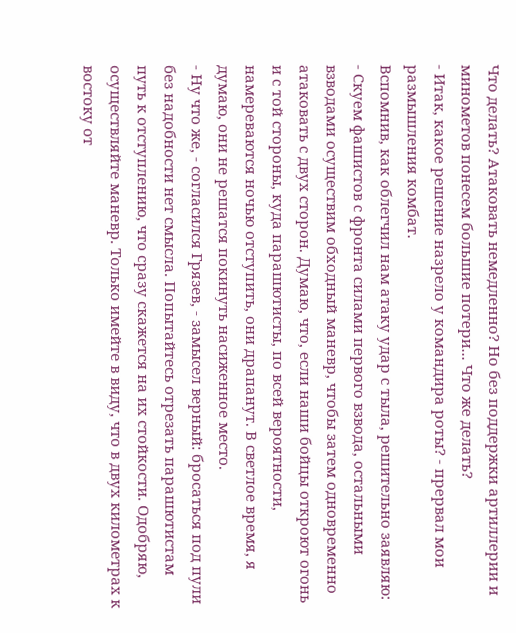Что делать? Атаковать немедленно? Но без поддержки артиллерии и минометов понесем большие потери... Что же делать?
- Итак, какое решение назрело у командира роты? - прервал мои размышления комбат.
Вспомнив, как облегчил нам атаку удар с тыла, решительно заявляю:
- Скуем фашистов с фронта силами первого взвода, остальными взводами осуществим обходный маневр, чтобы затем одновременно атаковать с двух сторон. Думаю, что, если наши бойцы откроют огонь и с той стороны, куда парашютисты, по всей вероятности, намереваются ночью отступить, они драпанут. В светлое время, я думаю, они не решатся покинуть насиженное место.
- Ну что же, - согласился Грязев, - замысел верный: бросаться под пули без надобности нет смысла. Попытайтесь отрезать парашютистам путь к отступлению, что сразу скажется на их стойкости. Одобряю, осуществляйте маневр. Только имейте в виду, что в двух километрах к востоку от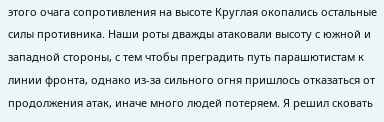этого очага сопротивления на высоте Круглая окопались остальные силы противника. Наши роты дважды атаковали высоту с южной и западной стороны, с тем чтобы преградить путь парашютистам к линии фронта, однако из-за сильного огня пришлось отказаться от продолжения атак, иначе много людей потеряем. Я решил сковать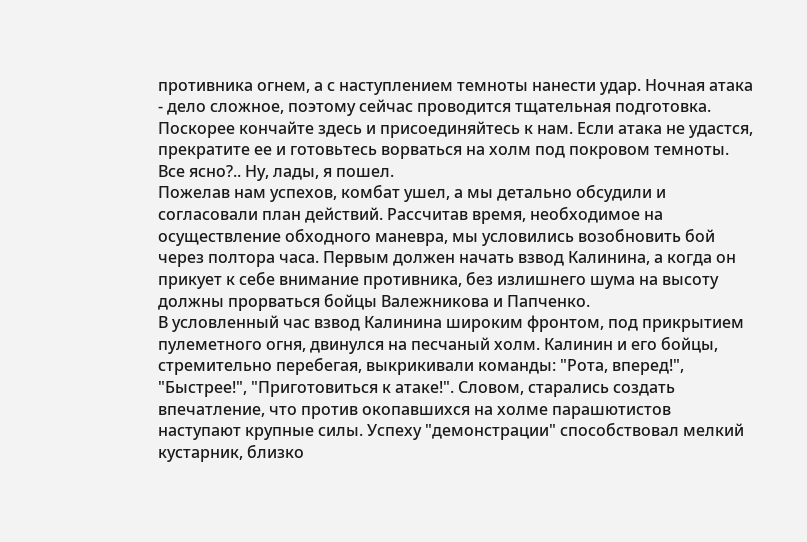противника огнем, а с наступлением темноты нанести удар. Ночная атака - дело сложное, поэтому сейчас проводится тщательная подготовка. Поскорее кончайте здесь и присоединяйтесь к нам. Если атака не удастся, прекратите ее и готовьтесь ворваться на холм под покровом темноты. Все ясно?.. Ну, лады, я пошел.
Пожелав нам успехов, комбат ушел, а мы детально обсудили и согласовали план действий. Рассчитав время, необходимое на осуществление обходного маневра, мы условились возобновить бой через полтора часа. Первым должен начать взвод Калинина, а когда он прикует к себе внимание противника, без излишнего шума на высоту должны прорваться бойцы Валежникова и Папченко.
В условленный час взвод Калинина широким фронтом, под прикрытием пулеметного огня, двинулся на песчаный холм. Калинин и его бойцы, стремительно перебегая, выкрикивали команды: "Рота, вперед!", "Быстрее!", "Приготовиться к атаке!". Словом, старались создать впечатление, что против окопавшихся на холме парашютистов наступают крупные силы. Успеху "демонстрации" способствовал мелкий кустарник, близко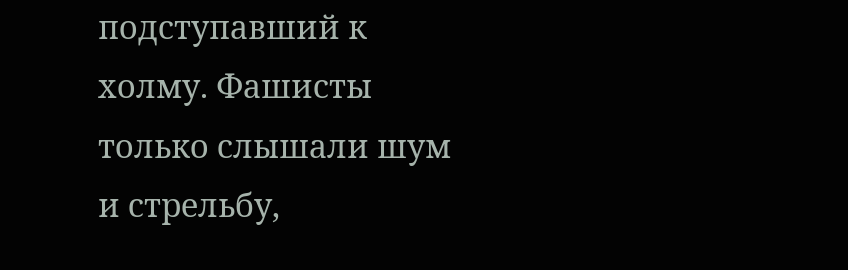подступавший к холму. Фашисты только слышали шум и стрельбу,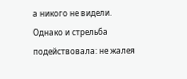а никого не видели. Однако и стрельба подействовала: не жалея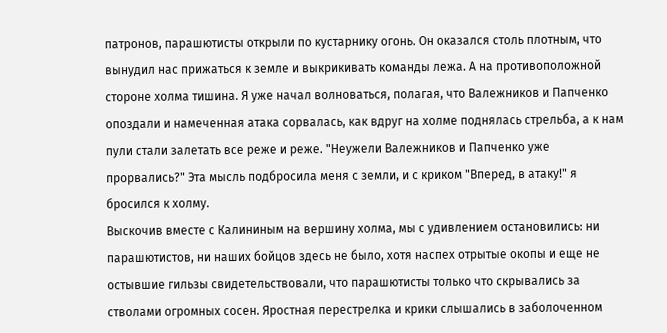патронов, парашютисты открыли по кустарнику огонь. Он оказался столь плотным, что вынудил нас прижаться к земле и выкрикивать команды лежа. А на противоположной стороне холма тишина. Я уже начал волноваться, полагая, что Валежников и Папченко опоздали и намеченная атака сорвалась, как вдруг на холме поднялась стрельба, а к нам пули стали залетать все реже и реже. "Неужели Валежников и Папченко уже прорвались?" Эта мысль подбросила меня с земли, и с криком "Вперед, в атаку!" я бросился к холму.
Выскочив вместе с Калининым на вершину холма, мы с удивлением остановились: ни парашютистов, ни наших бойцов здесь не было, хотя наспех отрытые окопы и еще не остывшие гильзы свидетельствовали, что парашютисты только что скрывались за стволами огромных сосен. Яростная перестрелка и крики слышались в заболоченном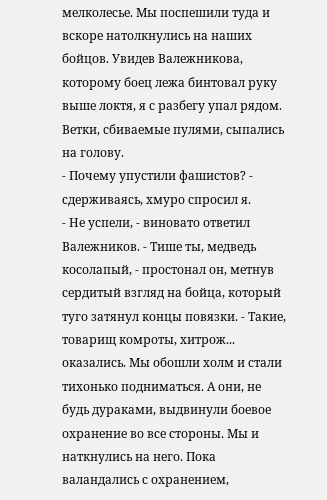мелколесье. Мы поспешили туда и вскоре натолкнулись на наших бойцов. Увидев Валежникова, которому боец лежа бинтовал руку выше локтя, я с разбегу упал рядом. Ветки, сбиваемые пулями, сыпались на голову.
- Почему упустили фашистов? - сдерживаясь, хмуро спросил я.
- Не успели, - виновато ответил Валежников. - Тише ты, медведь косолапый, - простонал он, метнув сердитый взгляд на бойца, который туго затянул концы повязки. - Такие, товарищ комроты, хитрож... оказались. Мы обошли холм и стали тихонько подниматься. А они, не будь дураками, выдвинули боевое охранение во все стороны. Мы и наткнулись на него. Пока валандались с охранением,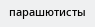парашютисты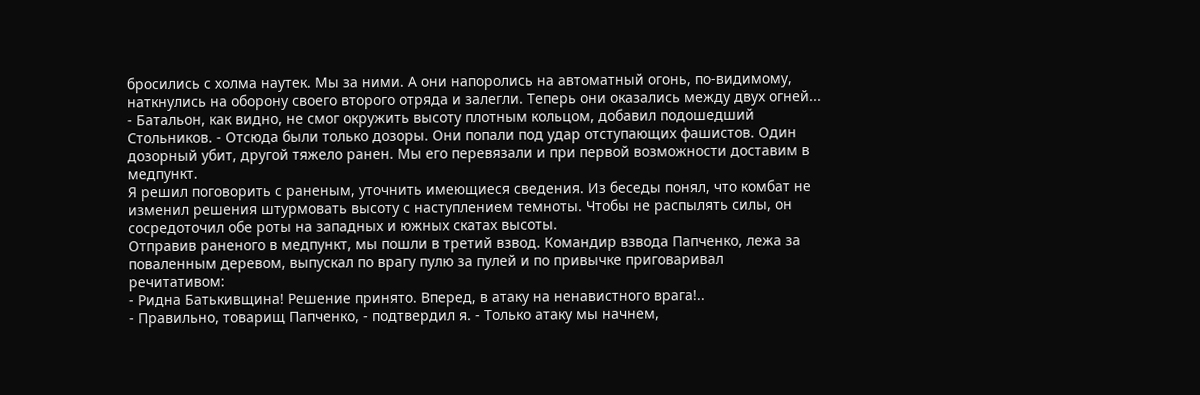бросились с холма наутек. Мы за ними. А они напоролись на автоматный огонь, по-видимому, наткнулись на оборону своего второго отряда и залегли. Теперь они оказались между двух огней...
- Батальон, как видно, не смог окружить высоту плотным кольцом, добавил подошедший Стольников. - Отсюда были только дозоры. Они попали под удар отступающих фашистов. Один дозорный убит, другой тяжело ранен. Мы его перевязали и при первой возможности доставим в медпункт.
Я решил поговорить с раненым, уточнить имеющиеся сведения. Из беседы понял, что комбат не изменил решения штурмовать высоту с наступлением темноты. Чтобы не распылять силы, он сосредоточил обе роты на западных и южных скатах высоты.
Отправив раненого в медпункт, мы пошли в третий взвод. Командир взвода Папченко, лежа за поваленным деревом, выпускал по врагу пулю за пулей и по привычке приговаривал речитативом:
- Ридна Батькивщина! Решение принято. Вперед, в атаку на ненавистного врага!..
- Правильно, товарищ Папченко, - подтвердил я. - Только атаку мы начнем,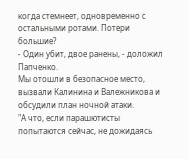когда стемнеет, одновременно с остальными ротами. Потери большие?
- Один убит, двое ранены, - доложил Папченко.
Мы отошли в безопасное место, вызвали Калинина и Валежникова и обсудили план ночной атаки.
"А что, если парашютисты попытаются сейчас, не дожидаясь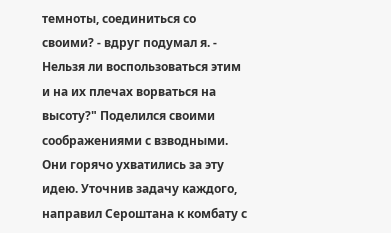темноты, соединиться со своими? - вдруг подумал я. - Нельзя ли воспользоваться этим и на их плечах ворваться на высоту?" Поделился своими соображениями с взводными. Они горячо ухватились за эту идею. Уточнив задачу каждого, направил Сероштана к комбату с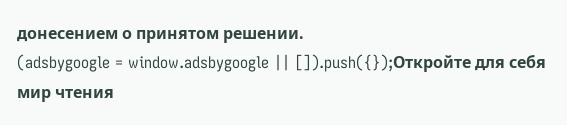донесением о принятом решении.
(adsbygoogle = window.adsbygoogle || []).push({});Откройте для себя мир чтения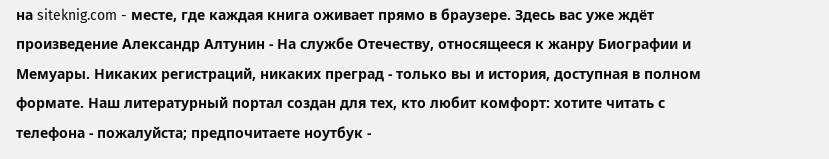на siteknig.com - месте, где каждая книга оживает прямо в браузере. Здесь вас уже ждёт произведение Александр Алтунин - На службе Отечеству, относящееся к жанру Биографии и Мемуары. Никаких регистраций, никаких преград - только вы и история, доступная в полном формате. Наш литературный портал создан для тех, кто любит комфорт: хотите читать с телефона - пожалуйста; предпочитаете ноутбук -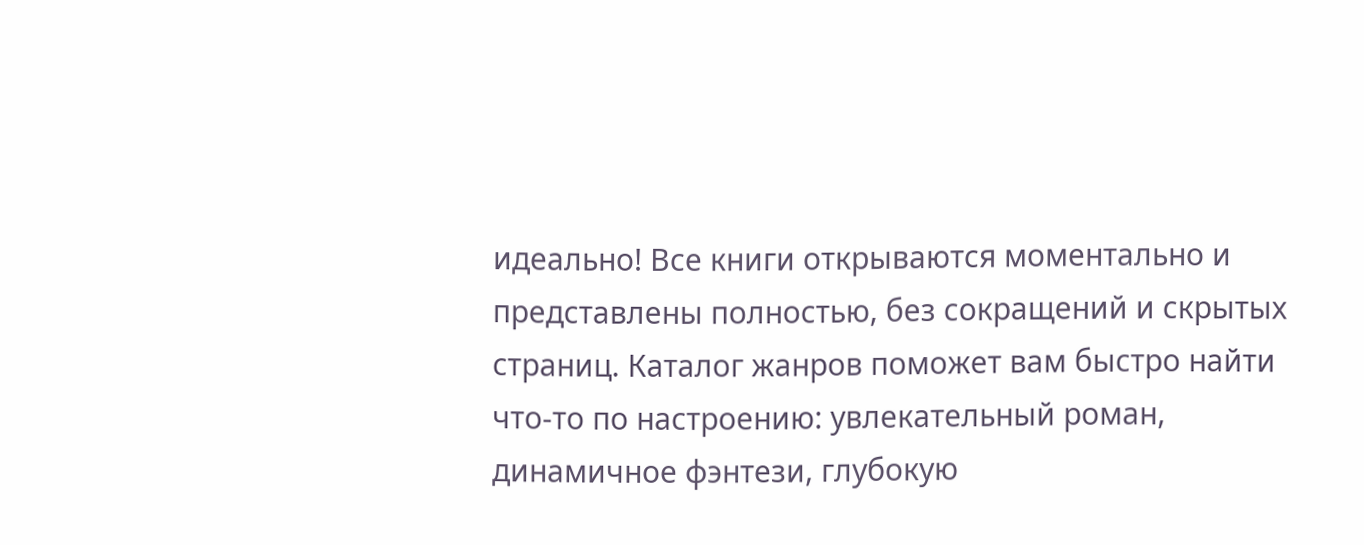идеально! Все книги открываются моментально и представлены полностью, без сокращений и скрытых страниц. Каталог жанров поможет вам быстро найти что-то по настроению: увлекательный роман, динамичное фэнтези, глубокую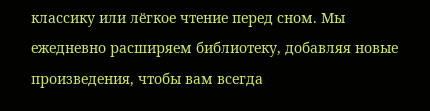классику или лёгкое чтение перед сном. Мы ежедневно расширяем библиотеку, добавляя новые произведения, чтобы вам всегда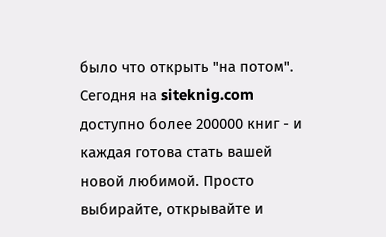было что открыть "на потом". Сегодня на siteknig.com доступно более 200000 книг - и каждая готова стать вашей новой любимой. Просто выбирайте, открывайте и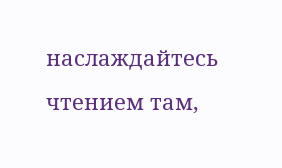наслаждайтесь чтением там,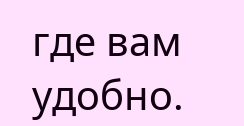где вам удобно.